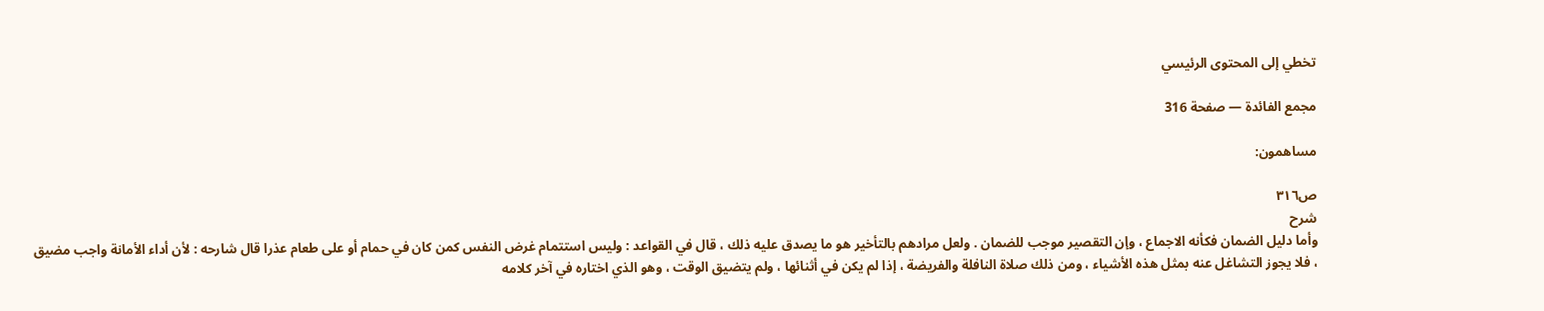تخطي إلى المحتوى الرئيسي

مجمع الفائدة — صفحة 316

مساهمون:

ص٣١٦
شرح
وأما دليل الضمان فكأنه الاجماع ، وإن التقصير موجب للضمان . ولعل مرادهم بالتأخير هو ما يصدق عليه ذلك ، قال في القواعد : وليس استتمام غرض النفس كمن كان في حمام أو على طعام عذرا قال شارحه : لأن أداء الأمانة واجب مضيق ، فلا يجوز التشاغل عنه بمثل هذه الأشياء ، ومن ذلك صلاة النافلة والفريضة ، إذا لم يكن في أثنائها ، ولم يتضيق الوقت ، وهو الذي اختاره في آخر كلامه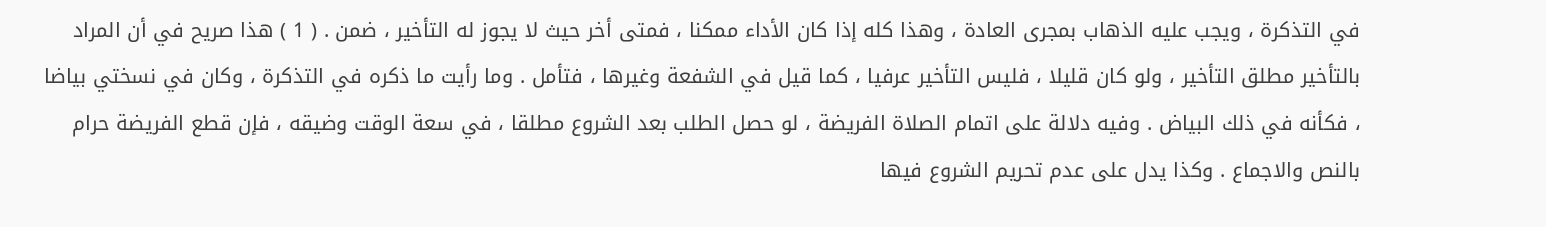في التذكرة ، ويجب عليه الذهاب بمجرى العادة ، وهذا كله إذا كان الأداء ممكنا ، فمتى أخر حيث لا يجوز له التأخير ، ضمن . ( 1 ) هذا صريح في أن المراد بالتأخير مطلق التأخير ، ولو كان قليلا ، فليس التأخير عرفيا ، كما قيل في الشفعة وغيرها ، فتأمل . وما رأيت ما ذكره في التذكرة ، وكان في نسختي بياضا ، فكأنه في ذلك البياض . وفيه دلالة على اتمام الصلاة الفريضة ، لو حصل الطلب بعد الشروع مطلقا ، في سعة الوقت وضيقه ، فإن قطع الفريضة حرام بالنص والاجماع . وكذا يدل على عدم تحريم الشروع فيها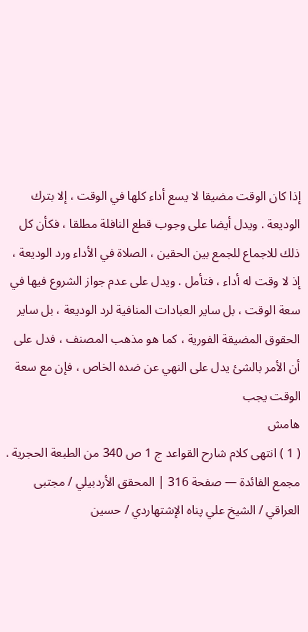إذا كان الوقت مضيقا لا يسع أداء كلها في الوقت ، إلا بترك الوديعة . ويدل أيضا على وجوب قطع النافلة مطلقا ، فكأن كل ذلك للاجماع للجمع بين الحقين ، الصلاة في الأداء ورد الوديعة ، إذ لا وقت له أداء ، فتأمل . ويدل على عدم جواز الشروع فيها في سعة الوقت ، بل ساير العبادات المنافية لرد الوديعة ، بل ساير الحقوق المضيقة الفورية ، كما هو مذهب المصنف ، فدل على أن الأمر بالشئ يدل على النهي عن ضده الخاص ، فإن مع سعة الوقت يجب
هامش
( 1 ) انتهى كلام شارح القواعد ج 1 ص 340 من الطبعة الحجرية .
مجمع الفائدة — صفحة 316 | المحقق الأردبيلي / مجتبى العراقي / الشيخ علي پناه الإشتهاردي / حسين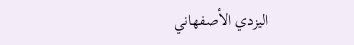اليزدي الأصفهاني